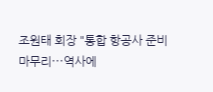조원태 회장 "통합 항공사 준비 마무리⋯역사에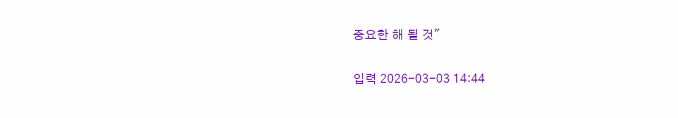중요한 해 될 것"

입력 2026-03-03 14:44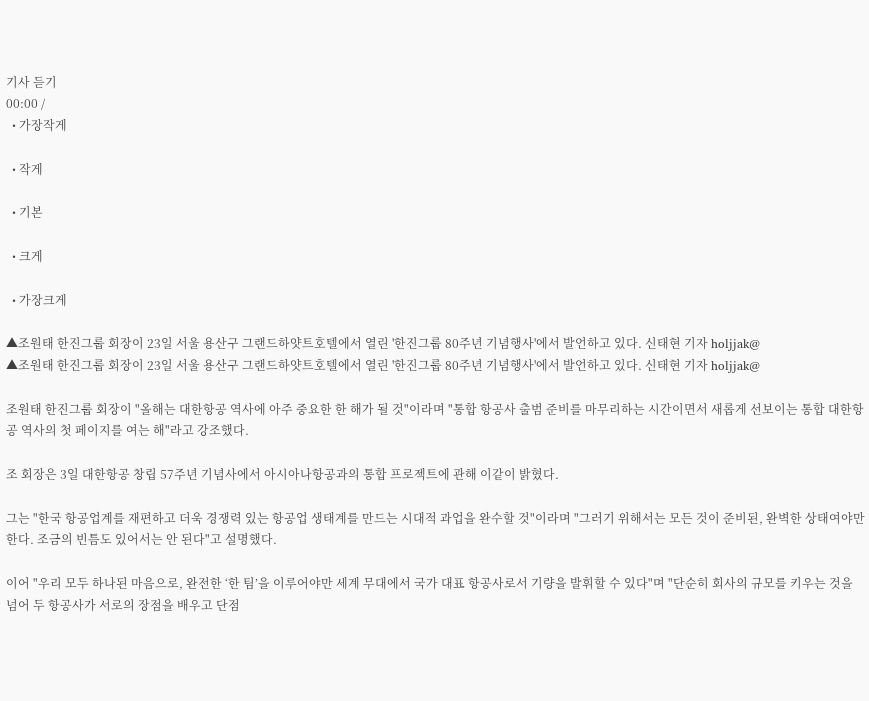기사 듣기
00:00 /
  • 가장작게

  • 작게

  • 기본

  • 크게

  • 가장크게

▲조원태 한진그룹 회장이 23일 서울 용산구 그랜드하얏트호텔에서 열린 '한진그룹 80주년 기념행사'에서 발언하고 있다. 신태현 기자 holjjak@
▲조원태 한진그룹 회장이 23일 서울 용산구 그랜드하얏트호텔에서 열린 '한진그룹 80주년 기념행사'에서 발언하고 있다. 신태현 기자 holjjak@

조원태 한진그룹 회장이 "올해는 대한항공 역사에 아주 중요한 한 해가 될 것"이라며 "통합 항공사 출범 준비를 마무리하는 시간이면서 새롭게 선보이는 통합 대한항공 역사의 첫 페이지를 여는 해"라고 강조했다.

조 회장은 3일 대한항공 창립 57주년 기념사에서 아시아나항공과의 통합 프로젝트에 관해 이같이 밝혔다.

그는 "한국 항공업계를 재편하고 더욱 경쟁력 있는 항공업 생태계를 만드는 시대적 과업을 완수할 것"이라며 "그러기 위해서는 모든 것이 준비된, 완벽한 상태여야만 한다. 조금의 빈틈도 있어서는 안 된다"고 설명했다.

이어 "우리 모두 하나된 마음으로, 완전한 ‘한 팀’을 이루어야만 세계 무대에서 국가 대표 항공사로서 기량을 발휘할 수 있다"며 "단순히 회사의 규모를 키우는 것을 넘어 두 항공사가 서로의 장점을 배우고 단점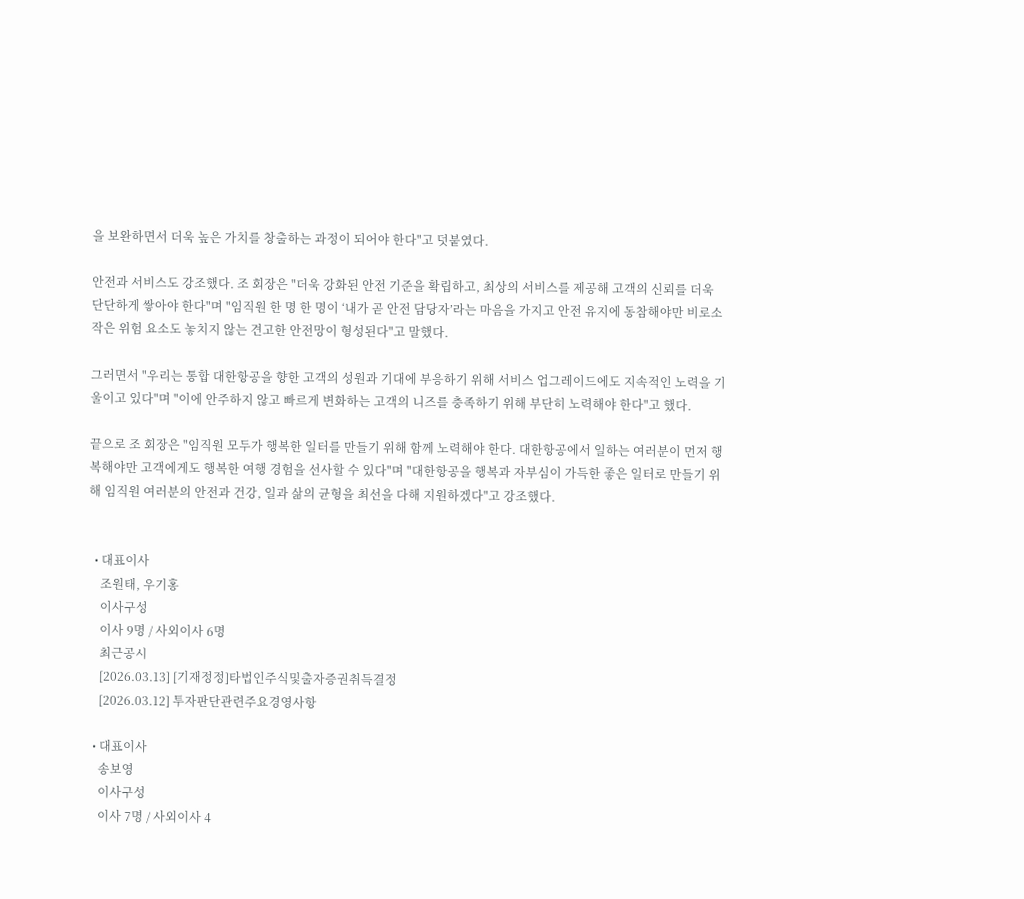을 보완하면서 더욱 높은 가치를 창출하는 과정이 되어야 한다"고 덧붙였다.

안전과 서비스도 강조했다. 조 회장은 "더욱 강화된 안전 기준을 확립하고, 최상의 서비스를 제공해 고객의 신뢰를 더욱 단단하게 쌓아야 한다"며 "임직원 한 명 한 명이 ‘내가 곧 안전 담당자’라는 마음을 가지고 안전 유지에 동참해야만 비로소 작은 위험 요소도 놓치지 않는 견고한 안전망이 형성된다"고 말했다.

그러면서 "우리는 통합 대한항공을 향한 고객의 성원과 기대에 부응하기 위해 서비스 업그레이드에도 지속적인 노력을 기울이고 있다"며 "이에 안주하지 않고 빠르게 변화하는 고객의 니즈를 충족하기 위해 부단히 노력해야 한다"고 했다.

끝으로 조 회장은 "임직원 모두가 행복한 일터를 만들기 위해 함께 노력해야 한다. 대한항공에서 일하는 여러분이 먼저 행복해야만 고객에게도 행복한 여행 경험을 선사할 수 있다"며 "대한항공을 행복과 자부심이 가득한 좋은 일터로 만들기 위해 임직원 여러분의 안전과 건강, 일과 삶의 균형을 최선을 다해 지원하겠다"고 강조했다.


  • 대표이사
    조원태, 우기홍
    이사구성
    이사 9명 / 사외이사 6명
    최근공시
    [2026.03.13] [기재정정]타법인주식및출자증권취득결정
    [2026.03.12] 투자판단관련주요경영사항

  • 대표이사
    송보영
    이사구성
    이사 7명 / 사외이사 4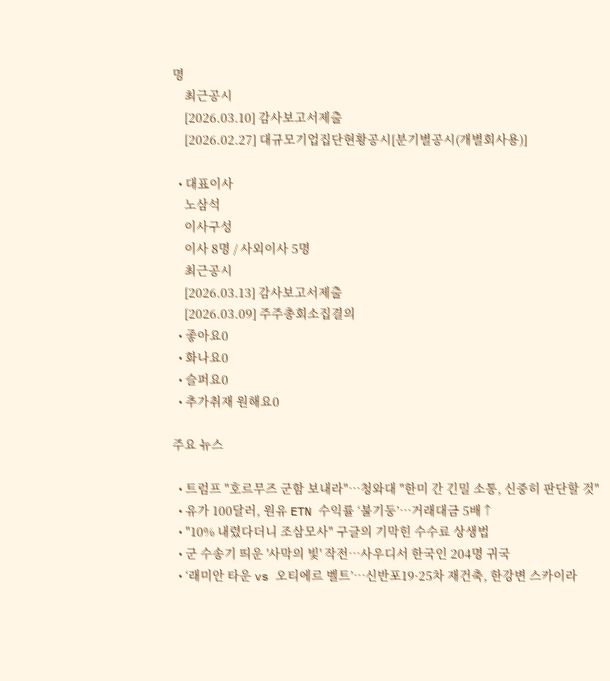명
    최근공시
    [2026.03.10] 감사보고서제출
    [2026.02.27] 대규모기업집단현황공시[분기별공시(개별회사용)]

  • 대표이사
    노삼석
    이사구성
    이사 8명 / 사외이사 5명
    최근공시
    [2026.03.13] 감사보고서제출
    [2026.03.09] 주주총회소집결의
  • 좋아요0
  • 화나요0
  • 슬퍼요0
  • 추가취재 원해요0

주요 뉴스

  • 트럼프 "호르무즈 군함 보내라"…청와대 "한미 간 긴밀 소통, 신중히 판단할 것"
  • 유가 100달러, 원유 ETN 수익률 ‘불기둥’⋯거래대금 5배↑
  • "10% 내렸다더니 조삼모사" 구글의 기막힌 수수료 상생법
  • 군 수송기 띄운 '사막의 빛' 작전⋯사우디서 한국인 204명 귀국
  • ‘래미안 타운 vs 오티에르 벨트’⋯신반포19·25차 재건축, 한강변 스카이라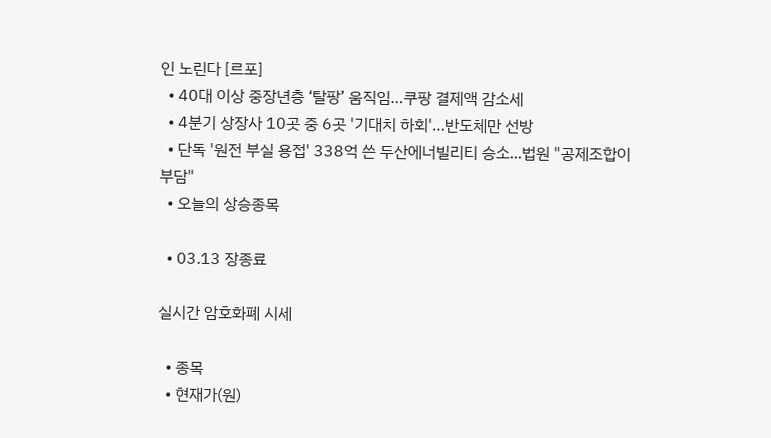인 노린다 [르포]
  • 40대 이상 중장년층 ‘탈팡’ 움직임…쿠팡 결제액 감소세
  • 4분기 상장사 10곳 중 6곳 '기대치 하회'…반도체만 선방
  • 단독 '원전 부실 용접' 338억 쓴 두산에너빌리티 승소...법원 "공제조합이 부담"
  • 오늘의 상승종목

  • 03.13 장종료

실시간 암호화폐 시세

  • 종목
  • 현재가(원)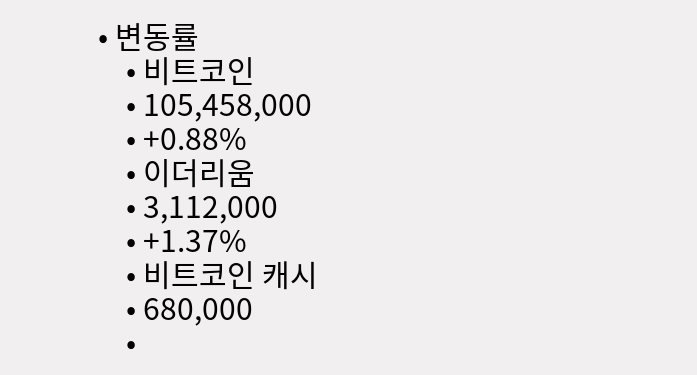• 변동률
    • 비트코인
    • 105,458,000
    • +0.88%
    • 이더리움
    • 3,112,000
    • +1.37%
    • 비트코인 캐시
    • 680,000
    •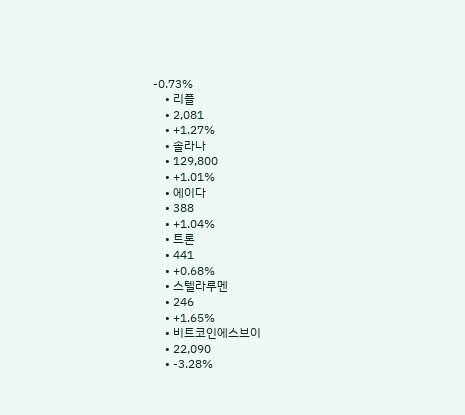-0.73%
    • 리플
    • 2,081
    • +1.27%
    • 솔라나
    • 129,800
    • +1.01%
    • 에이다
    • 388
    • +1.04%
    • 트론
    • 441
    • +0.68%
    • 스텔라루멘
    • 246
    • +1.65%
    • 비트코인에스브이
    • 22,090
    • -3.28%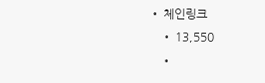• 체인링크
    • 13,550
    •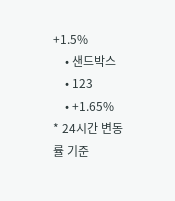+1.5%
    • 샌드박스
    • 123
    • +1.65%
* 24시간 변동률 기준